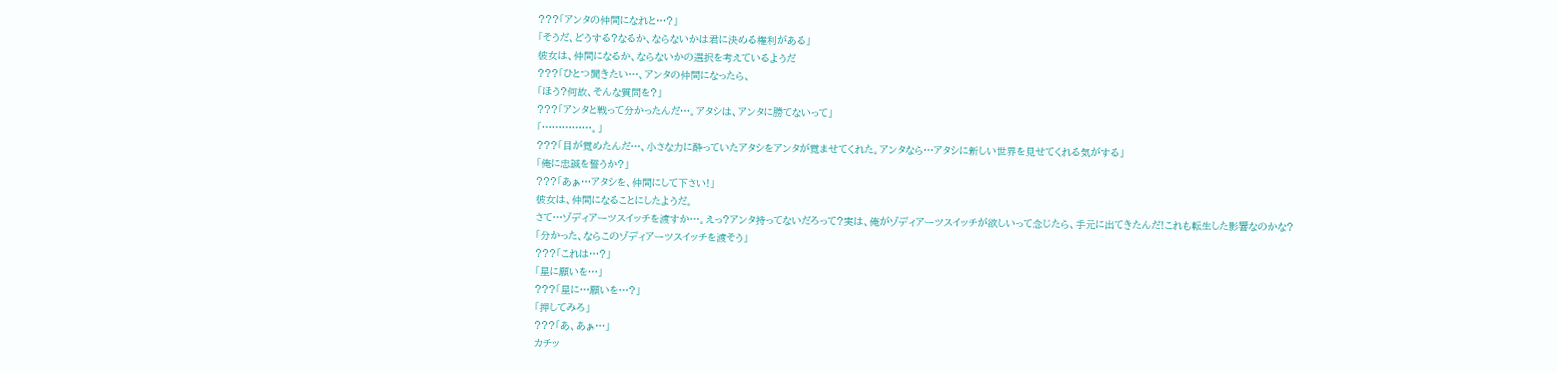???「アンタの仲間になれと…?」
「そうだ、どうする?なるか、ならないかは君に決める権利がある」
彼女は、仲間になるか、ならないかの選択を考えているようだ
???「ひとつ聞きたい…、アンタの仲間になったら、
「ほう?何故、そんな質問を?」
???「アンタと戦って分かったんだ…。アタシは、アンタに勝てないって」
「……………。」
???「目が覚めたんだ…、小さな力に酔っていたアタシをアンタが覚ませてくれた。アンタなら…アタシに新しい世界を見せてくれる気がする」
「俺に忠誠を誓うか?」
???「あぁ…アタシを、仲間にして下さい!」
彼女は、仲間になることにしたようだ。
さて…ゾディアーツスイッチを渡すか…。えっ?アンタ持ってないだろって?実は、俺がゾディアーツスイッチが欲しいって念じたら、手元に出てきたんだ!これも転生した影響なのかな?
「分かった、ならこのゾディアーツスイッチを渡そう」
???「これは…?」
「星に願いを…」
???「星に…願いを…?」
「押してみろ」
???「あ、あぁ…」
カチッ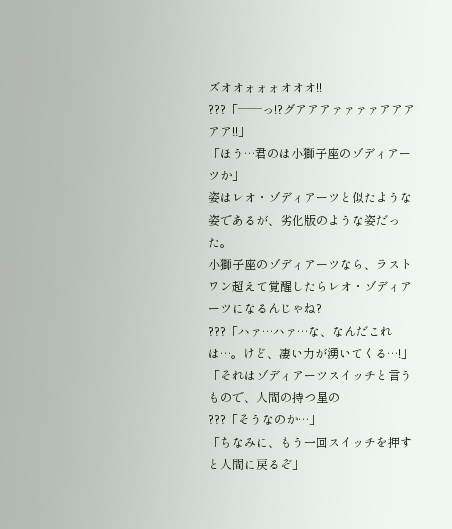ズオオォォォオオオ!!
???「──っ!?グアアアァァァァアアアアア!!」
「ほう…君のは小獅子座のゾディアーツか」
姿はレオ・ゾディアーツと似たような姿であるが、劣化版のような姿だった。
小獅子座のゾディアーツなら、ラストワン超えて覚醒したらレオ・ゾディアーツになるんじゃね?
???「ハァ…ハァ…な、なんだこれは…。けど、凄い力が湧いてくる…!」
「それはゾディアーツスイッチと言うもので、人間の持つ星の
???「そうなのか…」
「ちなみに、もう一回スイッチを押すと人間に戻るぞ」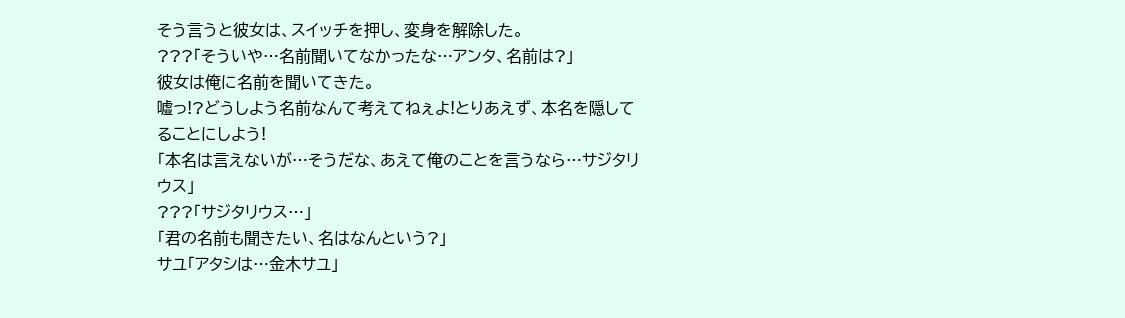そう言うと彼女は、スイッチを押し、変身を解除した。
???「そういや…名前聞いてなかったな…アンタ、名前は?」
彼女は俺に名前を聞いてきた。
嘘っ!?どうしよう名前なんて考えてねぇよ!とりあえず、本名を隠してることにしよう!
「本名は言えないが…そうだな、あえて俺のことを言うなら…サジタリウス」
???「サジタリウス…」
「君の名前も聞きたい、名はなんという?」
サユ「アタシは…金木サユ」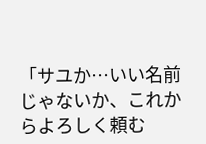「サユか…いい名前じゃないか、これからよろしく頼む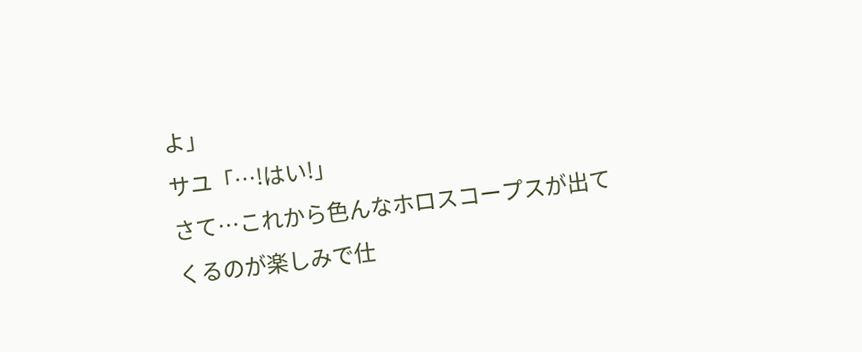よ」
サユ「…!はい!」
さて…これから色んなホロスコープスが出てくるのが楽しみで仕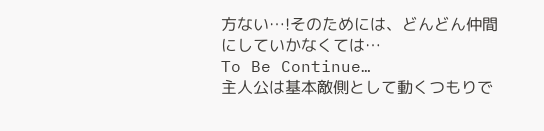方ない…!そのためには、どんどん仲間にしていかなくては…
To Be Continue…
主人公は基本敵側として動くつもりで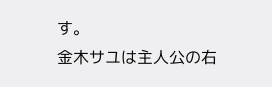す。
金木サユは主人公の右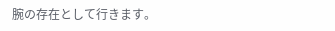腕の存在として行きます。